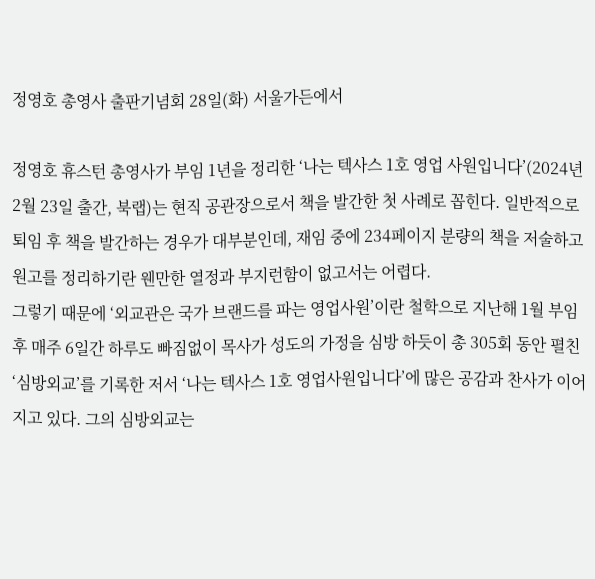정영호 총영사 출판기념회 28일(화) 서울가든에서

정영호 휴스턴 총영사가 부임 1년을 정리한 ‘나는 텍사스 1호 영업 사원입니다’(2024년 2월 23일 출간, 북랩)는 현직 공관장으로서 책을 발간한 첫 사례로 꼽힌다. 일반적으로 퇴임 후 책을 발간하는 경우가 대부분인데, 재임 중에 234페이지 분량의 책을 저술하고 원고를 정리하기란 웬만한 열정과 부지런함이 없고서는 어렵다.
그렇기 때문에 ‘외교관은 국가 브랜드를 파는 영업사원’이란 철학으로 지난해 1월 부임 후 매주 6일간 하루도 빠짐없이 목사가 성도의 가정을 심방 하듯이 총 305회 동안 펼친 ‘심방외교’를 기록한 저서 ‘나는 텍사스 1호 영업사원입니다’에 많은 공감과 찬사가 이어지고 있다. 그의 심방외교는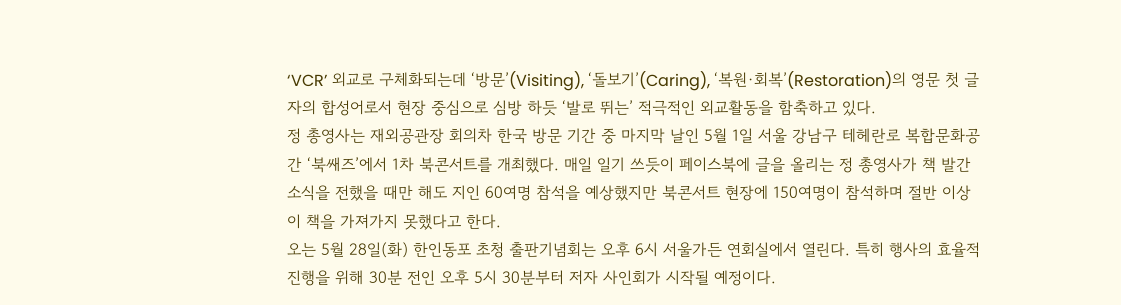‘VCR’ 외교로 구체화되는데 ‘방문’(Visiting), ‘돌보기’(Caring), ‘복원·회복’(Restoration)의 영문 첫 글자의 합성어로서 현장 중심으로 심방 하듯 ‘발로 뛰는’ 적극적인 외교활동을 함축하고 있다.
정 총영사는 재외공관장 회의차 한국 방문 기간 중 마지막 날인 5월 1일 서울 강남구 테헤란로 복합문화공간 ‘북쌔즈’에서 1차 북콘서트를 개최했다. 매일 일기 쓰듯이 페이스북에 글을 올리는 정 총영사가 책 발간 소식을 전했을 때만 해도 지인 60여명 참석을 예상했지만 북콘서트 현장에 150여명이 참석하며 절반 이상이 책을 가져가지 못했다고 한다.
오는 5월 28일(화) 한인동포 초청 출판기념회는 오후 6시 서울가든 연회실에서 열린다. 특히 행사의 효율적 진행을 위해 30분 전인 오후 5시 30분부터 저자 사인회가 시작될 예정이다.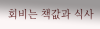회비는 책값과 식사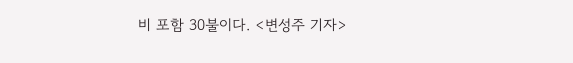비 포함 30불이다. <변성주 기자>